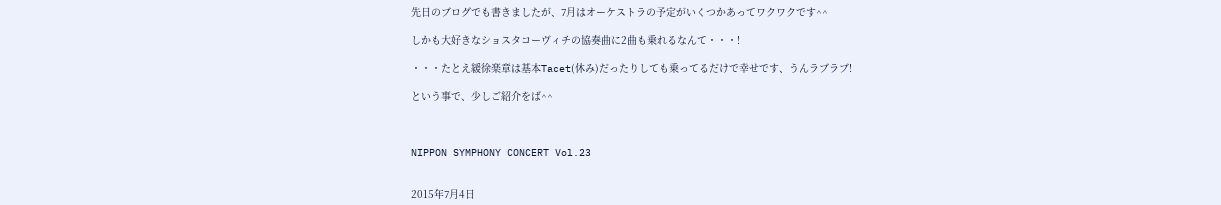先日のブログでも書きましたが、7月はオーケストラの予定がいくつかあってワクワクです^^

しかも大好きなショスタコーヴィチの協奏曲に2曲も乗れるなんて・・・!

・・・たとえ緩徐楽章は基本Tacet(休み)だったりしても乗ってるだけで幸せです、うんラブラブ!

という事で、少しご紹介をば^^



NIPPON SYMPHONY CONCERT Vol.23


2015年7月4日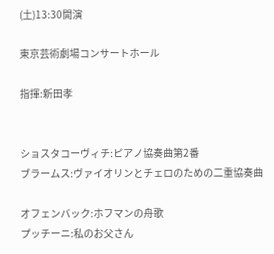(土)13:30開演

東京芸術劇場コンサートホール

指揮:新田孝


ショスタコーヴィチ:ピアノ協奏曲第2番
ブラームス:ヴァイオリンとチェロのための二重協奏曲

オフェンバック:ホフマンの舟歌
プッチーニ:私のお父さん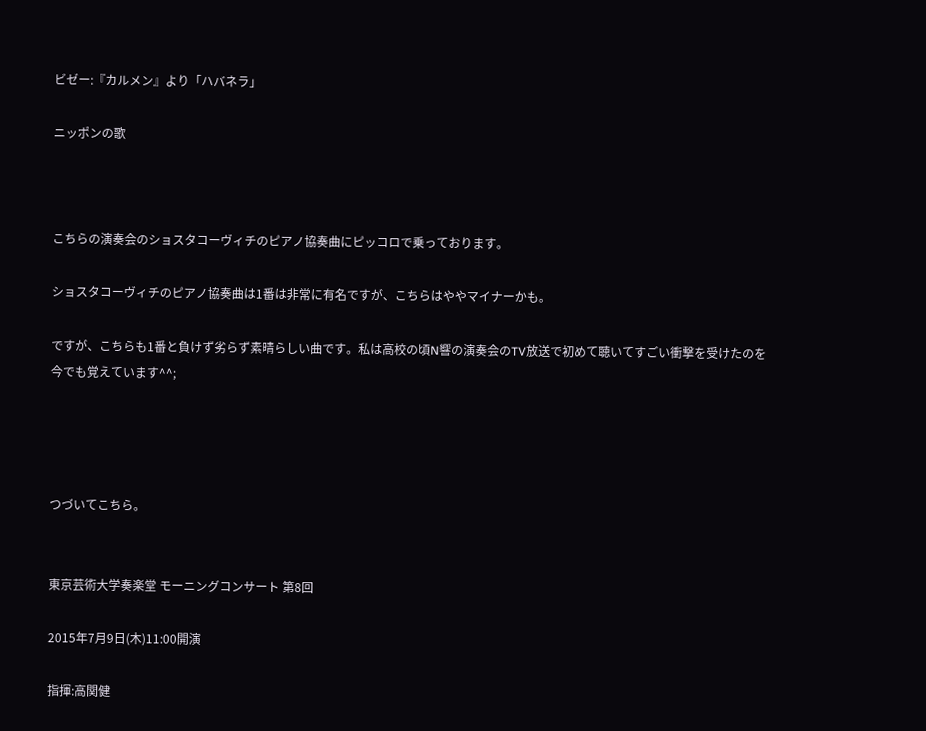ビゼー:『カルメン』より「ハバネラ」

ニッポンの歌



こちらの演奏会のショスタコーヴィチのピアノ協奏曲にピッコロで乗っております。

ショスタコーヴィチのピアノ協奏曲は1番は非常に有名ですが、こちらはややマイナーかも。

ですが、こちらも1番と負けず劣らず素晴らしい曲です。私は高校の頃N響の演奏会のTV放送で初めて聴いてすごい衝撃を受けたのを今でも覚えています^^;




つづいてこちら。


東京芸術大学奏楽堂 モーニングコンサート 第8回

2015年7月9日(木)11:00開演

指揮:高関健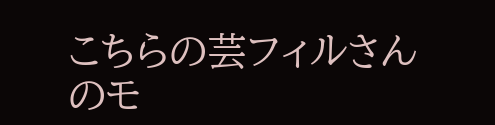こちらの芸フィルさんのモ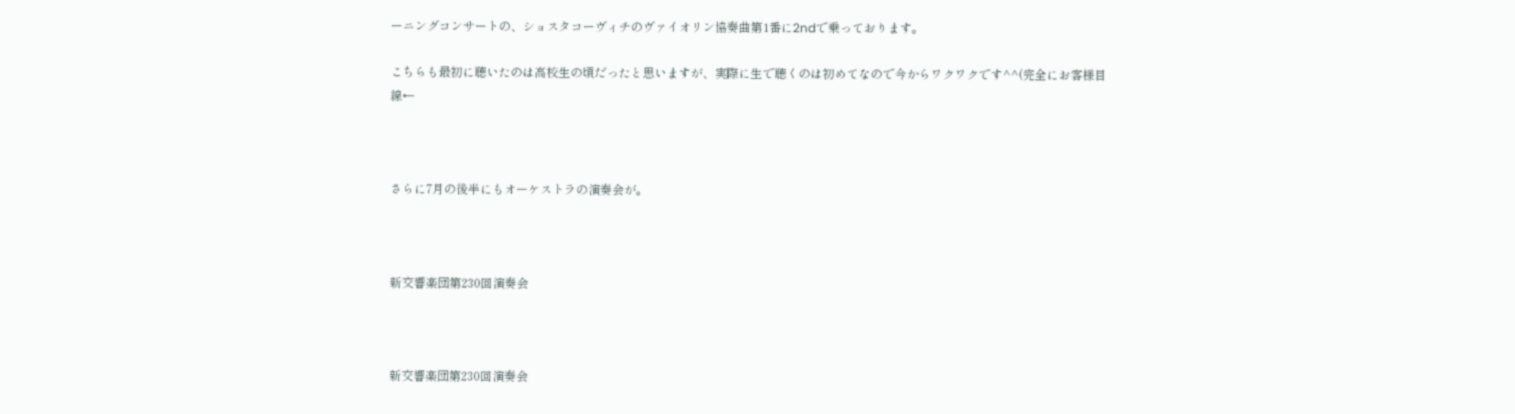ーニングコンサートの、ショスタコーヴィチのヴァイオリン協奏曲第1番に2ndで乗っております。

こちらも最初に聴いたのは高校生の頃だったと思いますが、実際に生で聴くのは初めてなので今からワクワクです^^(完全にお客様目線←



さらに7月の後半にもオーケストラの演奏会が。



新交響楽団第230回演奏会



新交響楽団第230回演奏会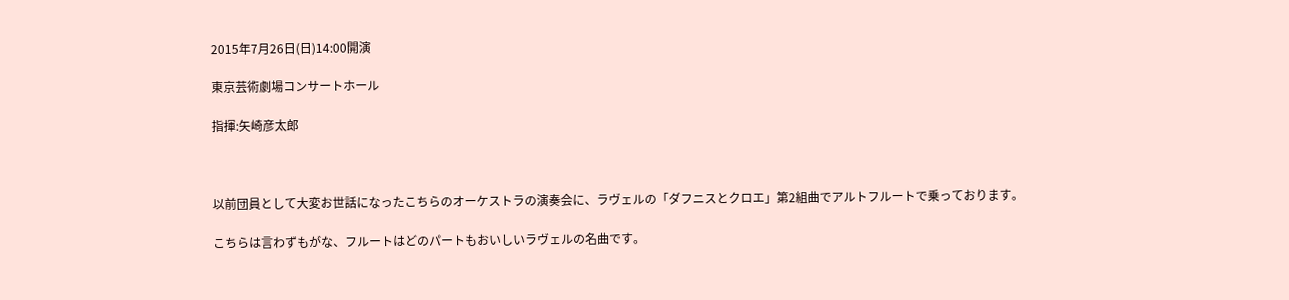2015年7月26日(日)14:00開演

東京芸術劇場コンサートホール

指揮:矢崎彦太郎



以前団員として大変お世話になったこちらのオーケストラの演奏会に、ラヴェルの「ダフニスとクロエ」第2組曲でアルトフルートで乗っております。

こちらは言わずもがな、フルートはどのパートもおいしいラヴェルの名曲です。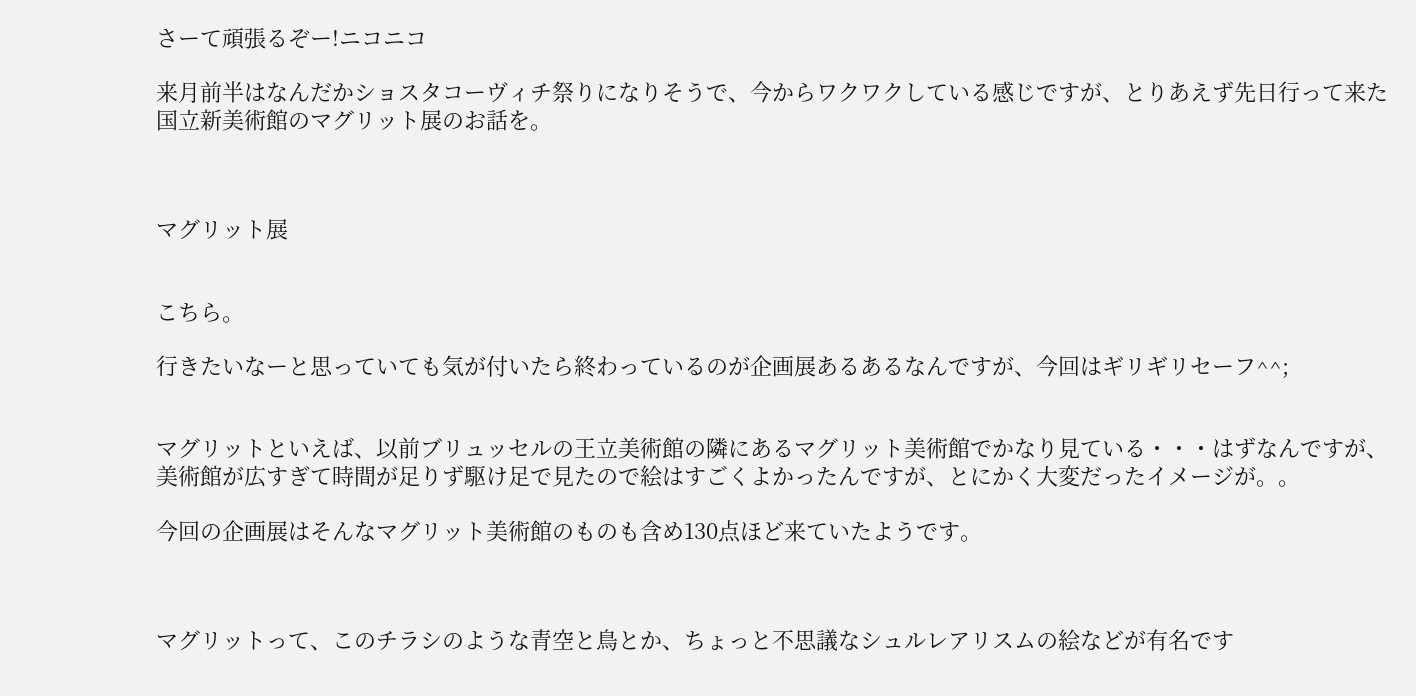さーて頑張るぞー!ニコニコ

来月前半はなんだかショスタコーヴィチ祭りになりそうで、今からワクワクしている感じですが、とりあえず先日行って来た国立新美術館のマグリット展のお話を。



マグリット展


こちら。

行きたいなーと思っていても気が付いたら終わっているのが企画展あるあるなんですが、今回はギリギリセーフ^^;


マグリットといえば、以前ブリュッセルの王立美術館の隣にあるマグリット美術館でかなり見ている・・・はずなんですが、美術館が広すぎて時間が足りず駆け足で見たので絵はすごくよかったんですが、とにかく大変だったイメージが。。

今回の企画展はそんなマグリット美術館のものも含め130点ほど来ていたようです。



マグリットって、このチラシのような青空と鳥とか、ちょっと不思議なシュルレアリスムの絵などが有名です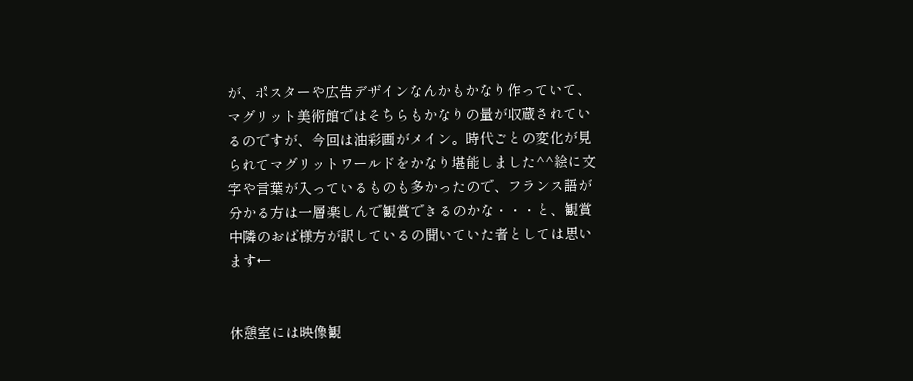が、ポスターや広告デザインなんかもかなり作っていて、マグリット美術館ではそちらもかなりの量が収蔵されているのですが、今回は油彩画がメイン。時代ごとの変化が見られてマグリットワールドをかなり堪能しました^^絵に文字や言葉が入っているものも多かったので、フランス語が分かる方は一層楽しんで観賞できるのかな・・・と、観賞中隣のおば様方が訳しているの聞いていた者としては思います←


休憩室には映像観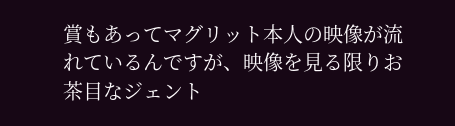賞もあってマグリット本人の映像が流れているんですが、映像を見る限りお茶目なジェント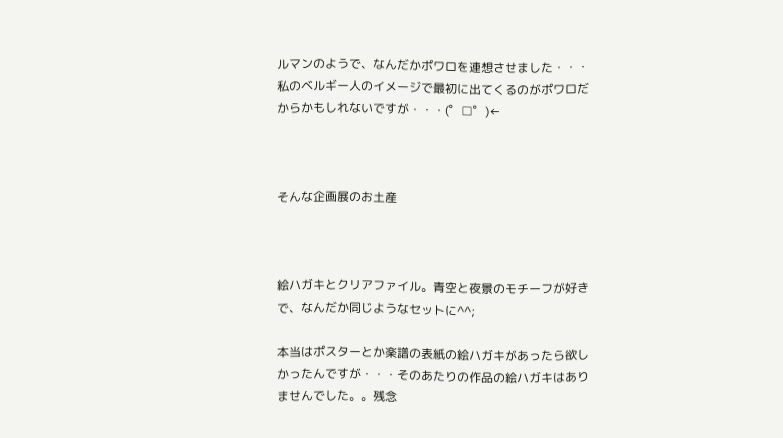ルマンのようで、なんだかポワロを連想させました・・・私のベルギー人のイメージで最初に出てくるのがポワロだからかもしれないですが・・・(゜□゜)←



そんな企画展のお土産



絵ハガキとクリアファイル。青空と夜景のモチーフが好きで、なんだか同じようなセットに^^;

本当はポスターとか楽譜の表紙の絵ハガキがあったら欲しかったんですが・・・そのあたりの作品の絵ハガキはありませんでした。。残念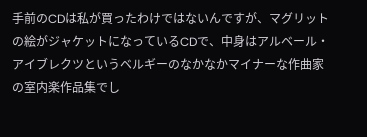手前のCDは私が買ったわけではないんですが、マグリットの絵がジャケットになっているCDで、中身はアルベール・アイブレクツというベルギーのなかなかマイナーな作曲家の室内楽作品集でし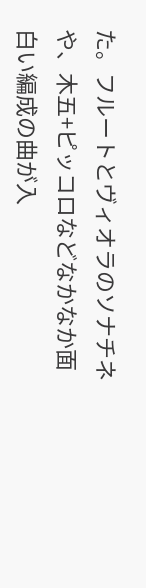た。フルートとヴィオラのソナチネや、木五+ピッコロなどなかなか面白い編成の曲が入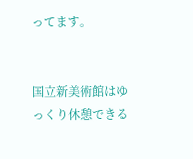ってます。


国立新美術館はゆっくり休憩できる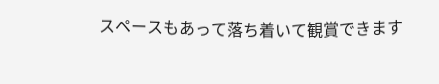スペースもあって落ち着いて観賞できます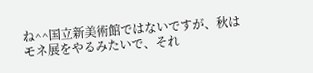ね^^国立新美術館ではないですが、秋はモネ展をやるみたいで、それ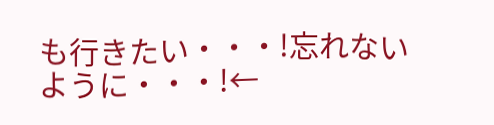も行きたい・・・!忘れないように・・・!←